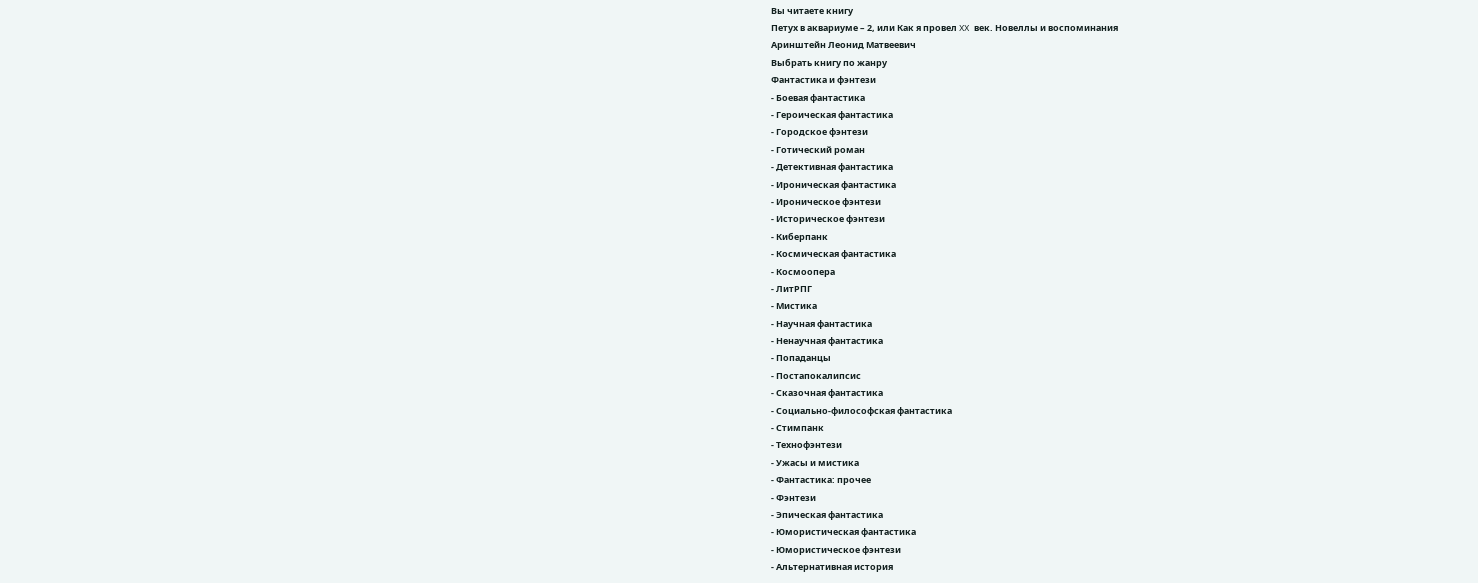Вы читаете книгу
Петух в аквариуме – 2, или Как я провел XX век. Новеллы и воспоминания
Аринштейн Леонид Матвеевич
Выбрать книгу по жанру
Фантастика и фэнтези
- Боевая фантастика
- Героическая фантастика
- Городское фэнтези
- Готический роман
- Детективная фантастика
- Ироническая фантастика
- Ироническое фэнтези
- Историческое фэнтези
- Киберпанк
- Космическая фантастика
- Космоопера
- ЛитРПГ
- Мистика
- Научная фантастика
- Ненаучная фантастика
- Попаданцы
- Постапокалипсис
- Сказочная фантастика
- Социально-философская фантастика
- Стимпанк
- Технофэнтези
- Ужасы и мистика
- Фантастика: прочее
- Фэнтези
- Эпическая фантастика
- Юмористическая фантастика
- Юмористическое фэнтези
- Альтернативная история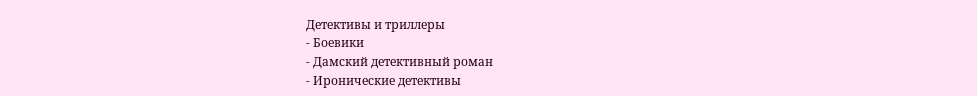Детективы и триллеры
- Боевики
- Дамский детективный роман
- Иронические детективы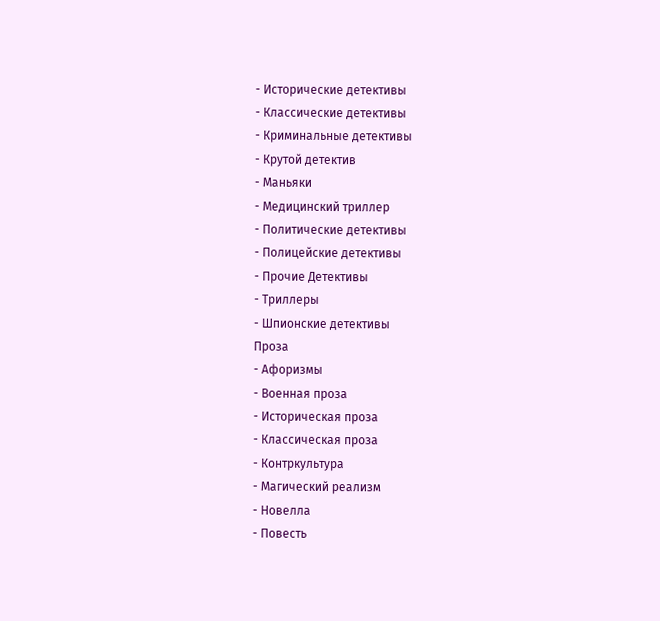- Исторические детективы
- Классические детективы
- Криминальные детективы
- Крутой детектив
- Маньяки
- Медицинский триллер
- Политические детективы
- Полицейские детективы
- Прочие Детективы
- Триллеры
- Шпионские детективы
Проза
- Афоризмы
- Военная проза
- Историческая проза
- Классическая проза
- Контркультура
- Магический реализм
- Новелла
- Повесть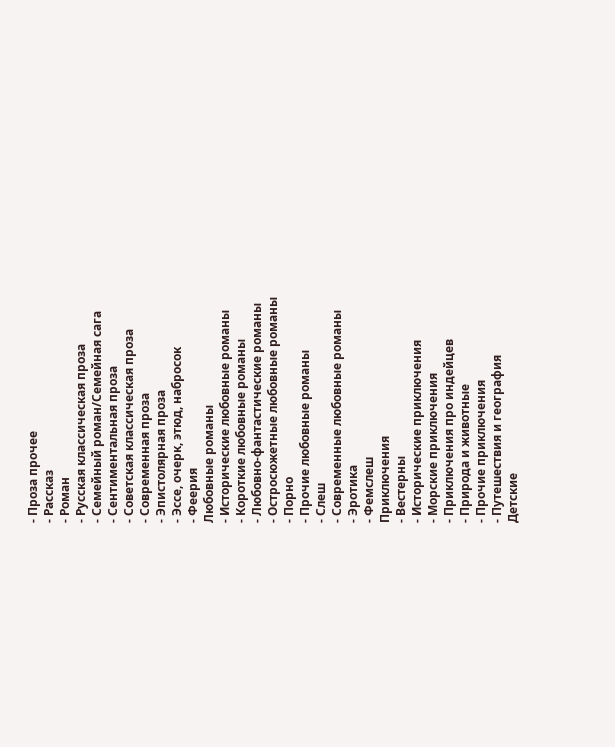- Проза прочее
- Рассказ
- Роман
- Русская классическая проза
- Семейный роман/Семейная сага
- Сентиментальная проза
- Советская классическая проза
- Современная проза
- Эпистолярная проза
- Эссе, очерк, этюд, набросок
- Феерия
Любовные романы
- Исторические любовные романы
- Короткие любовные романы
- Любовно-фантастические романы
- Остросюжетные любовные романы
- Порно
- Прочие любовные романы
- Слеш
- Современные любовные романы
- Эротика
- Фемслеш
Приключения
- Вестерны
- Исторические приключения
- Морские приключения
- Приключения про индейцев
- Природа и животные
- Прочие приключения
- Путешествия и география
Детские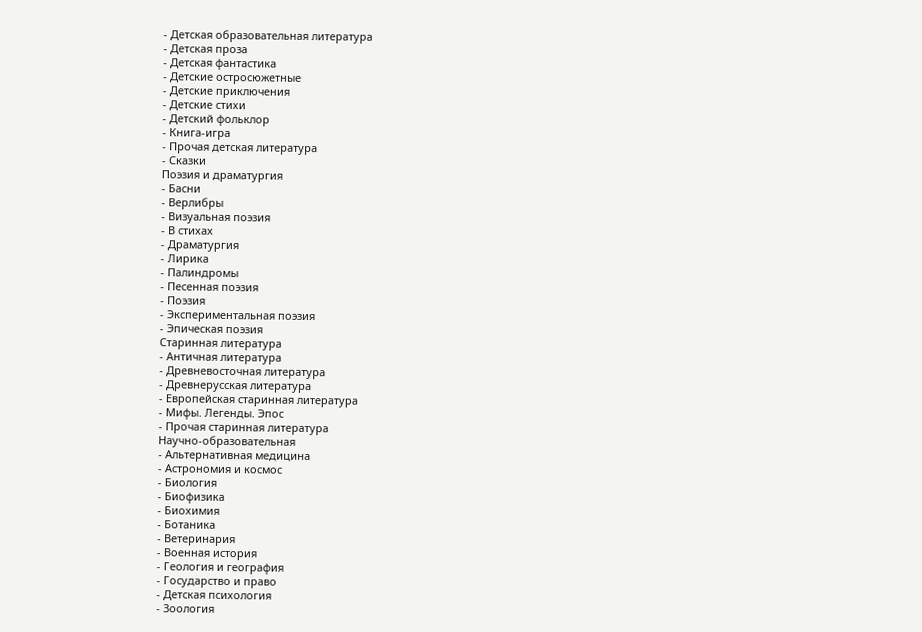- Детская образовательная литература
- Детская проза
- Детская фантастика
- Детские остросюжетные
- Детские приключения
- Детские стихи
- Детский фольклор
- Книга-игра
- Прочая детская литература
- Сказки
Поэзия и драматургия
- Басни
- Верлибры
- Визуальная поэзия
- В стихах
- Драматургия
- Лирика
- Палиндромы
- Песенная поэзия
- Поэзия
- Экспериментальная поэзия
- Эпическая поэзия
Старинная литература
- Античная литература
- Древневосточная литература
- Древнерусская литература
- Европейская старинная литература
- Мифы. Легенды. Эпос
- Прочая старинная литература
Научно-образовательная
- Альтернативная медицина
- Астрономия и космос
- Биология
- Биофизика
- Биохимия
- Ботаника
- Ветеринария
- Военная история
- Геология и география
- Государство и право
- Детская психология
- Зоология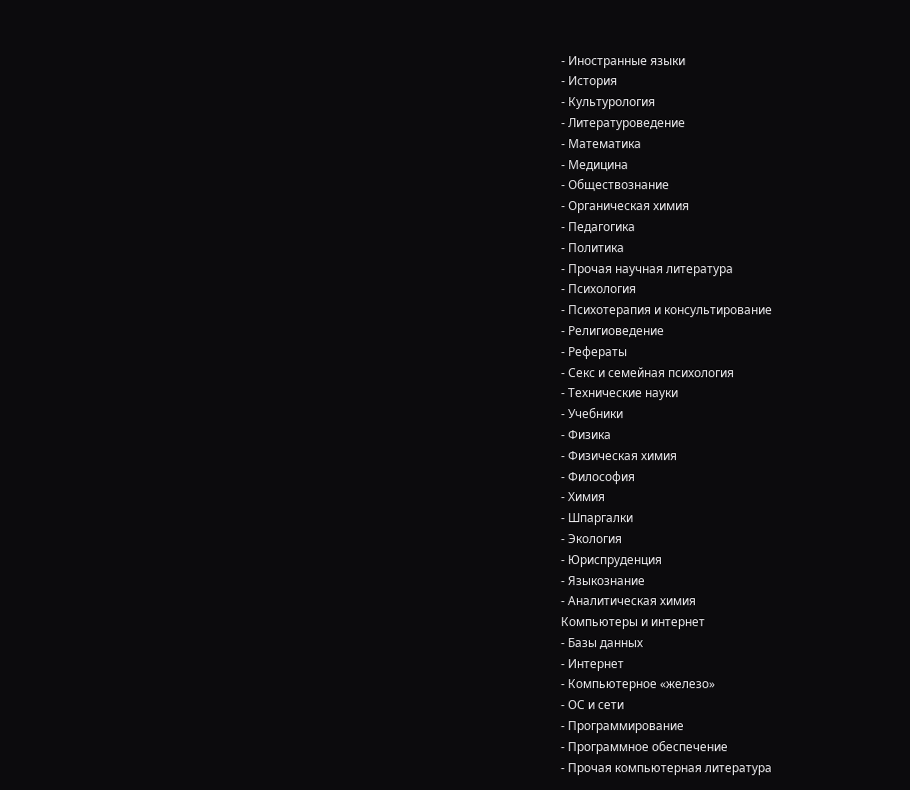- Иностранные языки
- История
- Культурология
- Литературоведение
- Математика
- Медицина
- Обществознание
- Органическая химия
- Педагогика
- Политика
- Прочая научная литература
- Психология
- Психотерапия и консультирование
- Религиоведение
- Рефераты
- Секс и семейная психология
- Технические науки
- Учебники
- Физика
- Физическая химия
- Философия
- Химия
- Шпаргалки
- Экология
- Юриспруденция
- Языкознание
- Аналитическая химия
Компьютеры и интернет
- Базы данных
- Интернет
- Компьютерное «железо»
- ОС и сети
- Программирование
- Программное обеспечение
- Прочая компьютерная литература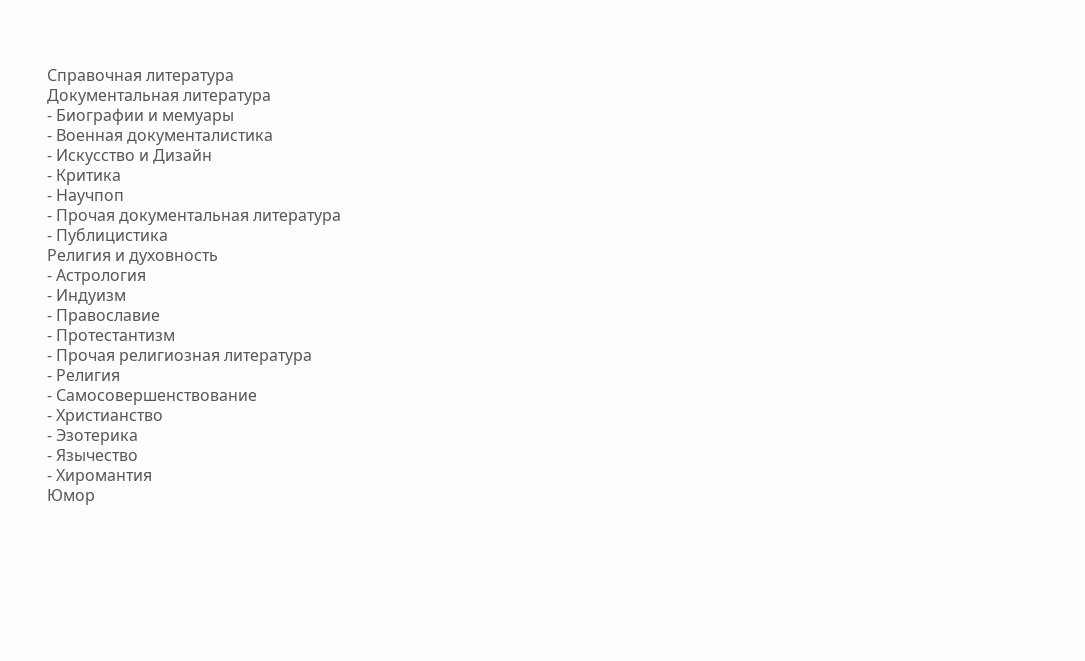Справочная литература
Документальная литература
- Биографии и мемуары
- Военная документалистика
- Искусство и Дизайн
- Критика
- Научпоп
- Прочая документальная литература
- Публицистика
Религия и духовность
- Астрология
- Индуизм
- Православие
- Протестантизм
- Прочая религиозная литература
- Религия
- Самосовершенствование
- Христианство
- Эзотерика
- Язычество
- Хиромантия
Юмор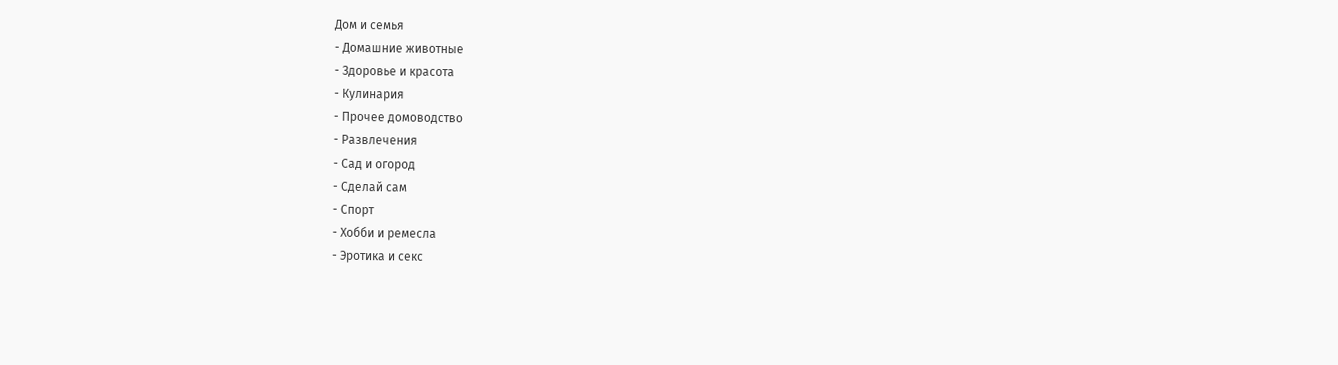Дом и семья
- Домашние животные
- Здоровье и красота
- Кулинария
- Прочее домоводство
- Развлечения
- Сад и огород
- Сделай сам
- Спорт
- Хобби и ремесла
- Эротика и секс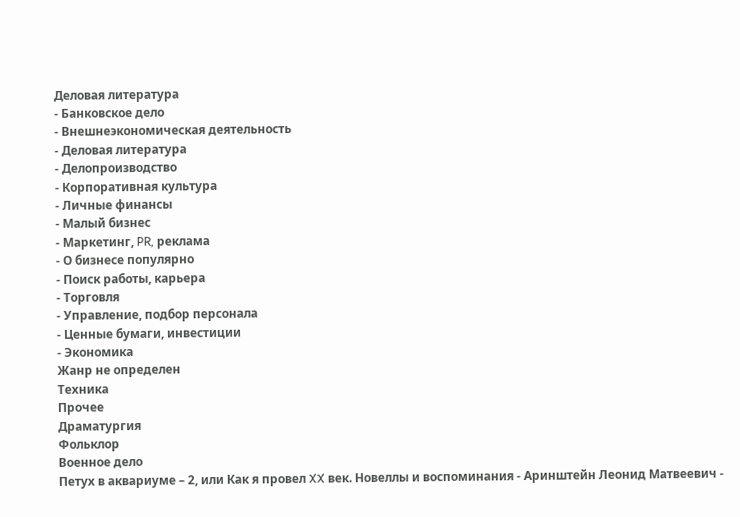Деловая литература
- Банковское дело
- Внешнеэкономическая деятельность
- Деловая литература
- Делопроизводство
- Корпоративная культура
- Личные финансы
- Малый бизнес
- Маркетинг, PR, реклама
- О бизнесе популярно
- Поиск работы, карьера
- Торговля
- Управление, подбор персонала
- Ценные бумаги, инвестиции
- Экономика
Жанр не определен
Техника
Прочее
Драматургия
Фольклор
Военное дело
Петух в аквариуме – 2, или Как я провел XX век. Новеллы и воспоминания - Аринштейн Леонид Матвеевич -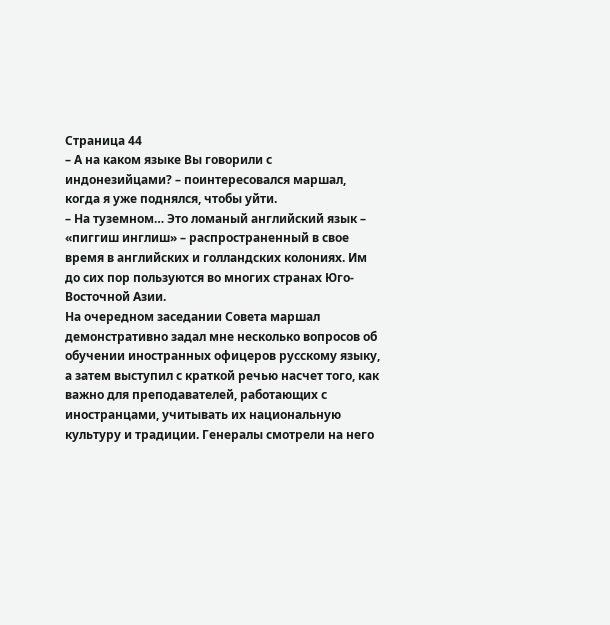Страница 44
– А на каком языке Вы говорили с индонезийцами? – поинтересовался маршал, когда я уже поднялся, чтобы уйти.
– На туземном… Это ломаный английский язык – «пиггиш инглиш» – распространенный в свое время в английских и голландских колониях. Им до сих пор пользуются во многих странах Юго-Восточной Азии.
На очередном заседании Совета маршал демонстративно задал мне несколько вопросов об обучении иностранных офицеров русскому языку, а затем выступил с краткой речью насчет того, как важно для преподавателей, работающих с иностранцами, учитывать их национальную культуру и традиции. Генералы смотрели на него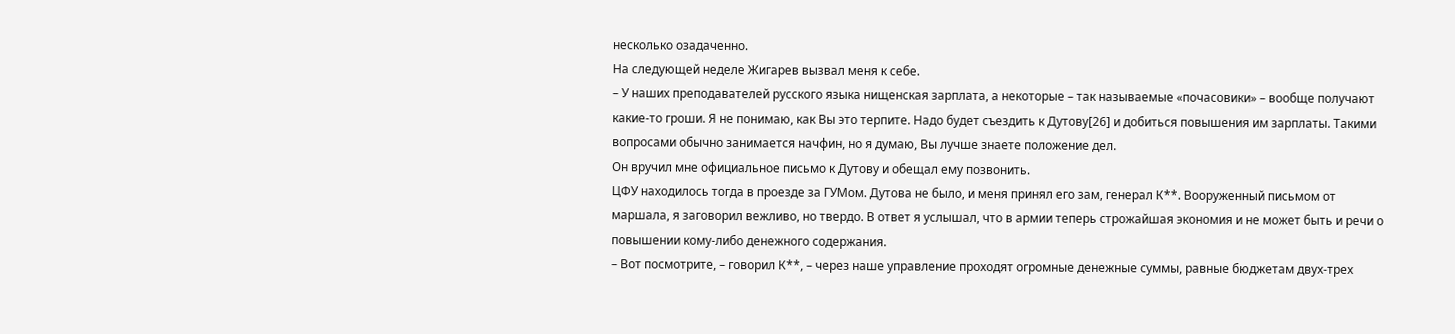несколько озадаченно.
На следующей неделе Жигарев вызвал меня к себе.
– У наших преподавателей русского языка нищенская зарплата, а некоторые – так называемые «почасовики» – вообще получают какие-то гроши. Я не понимаю, как Вы это терпите. Надо будет съездить к Дутову[26] и добиться повышения им зарплаты. Такими вопросами обычно занимается начфин, но я думаю, Вы лучше знаете положение дел.
Он вручил мне официальное письмо к Дутову и обещал ему позвонить.
ЦФУ находилось тогда в проезде за ГУМом. Дутова не было, и меня принял его зам, генерал К**. Вооруженный письмом от маршала, я заговорил вежливо, но твердо. В ответ я услышал, что в армии теперь строжайшая экономия и не может быть и речи о повышении кому-либо денежного содержания.
– Вот посмотрите, – говорил К**, – через наше управление проходят огромные денежные суммы, равные бюджетам двух-трех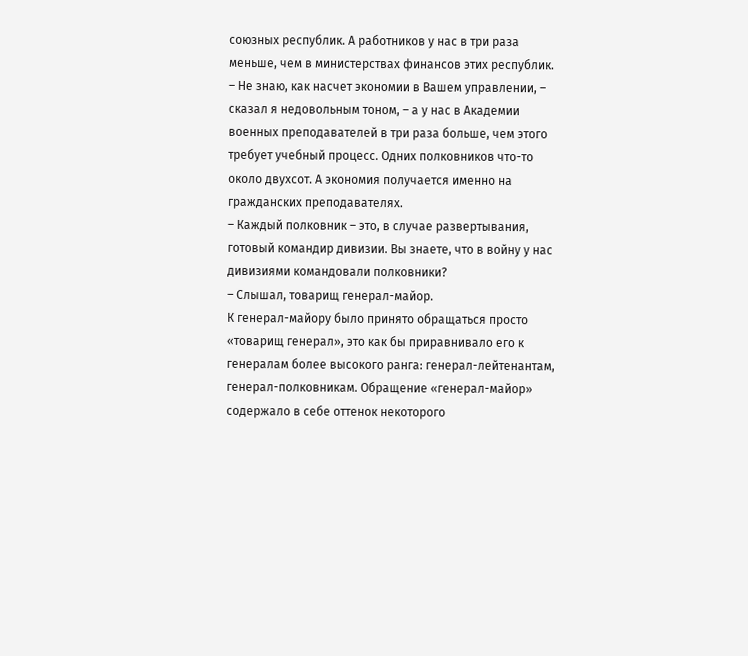союзных республик. А работников у нас в три раза меньше, чем в министерствах финансов этих республик.
– Не знаю, как насчет экономии в Вашем управлении, – сказал я недовольным тоном, – а у нас в Академии военных преподавателей в три раза больше, чем этого требует учебный процесс. Одних полковников что-то около двухсот. А экономия получается именно на гражданских преподавателях.
– Каждый полковник – это, в случае развертывания, готовый командир дивизии. Вы знаете, что в войну у нас дивизиями командовали полковники?
– Слышал, товарищ генерал-майор.
К генерал-майору было принято обращаться просто «товарищ генерал», это как бы приравнивало его к генералам более высокого ранга: генерал-лейтенантам, генерал-полковникам. Обращение «генерал-майор» содержало в себе оттенок некоторого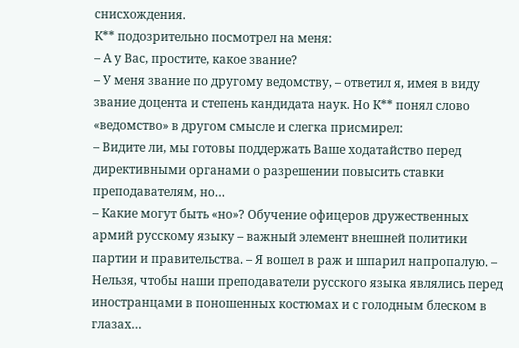снисхождения.
К** подозрительно посмотрел на меня:
– А у Вас, простите, какое звание?
– У меня звание по другому ведомству, – ответил я, имея в виду звание доцента и степень кандидата наук. Но К** понял слово «ведомство» в другом смысле и слегка присмирел:
– Видите ли, мы готовы поддержать Ваше ходатайство перед директивными органами о разрешении повысить ставки преподавателям, но…
– Какие могут быть «но»? Обучение офицеров дружественных армий русскому языку – важный элемент внешней политики партии и правительства. – Я вошел в раж и шпарил напропалую. – Нельзя, чтобы наши преподаватели русского языка являлись перед иностранцами в поношенных костюмах и с голодным блеском в глазах…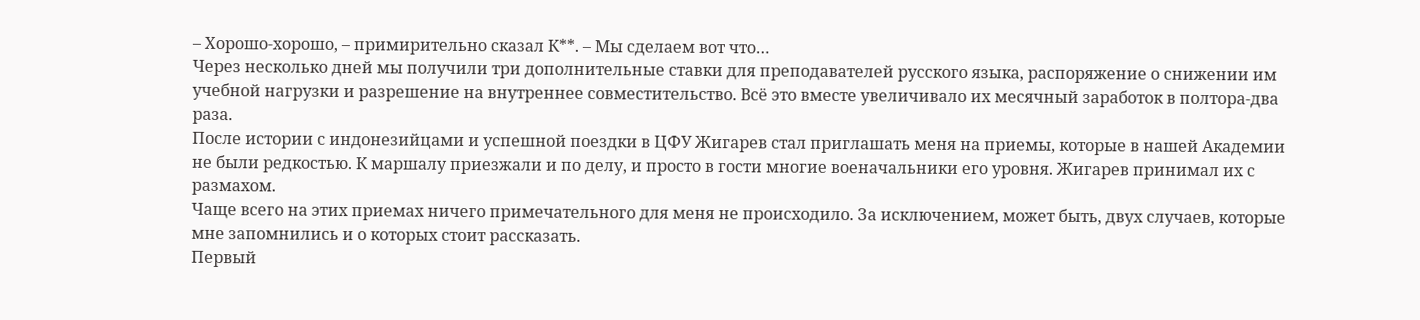– Хорошо-хорошо, – примирительно сказал К**. – Мы сделаем вот что…
Через несколько дней мы получили три дополнительные ставки для преподавателей русского языка, распоряжение о снижении им учебной нагрузки и разрешение на внутреннее совместительство. Всё это вместе увеличивало их месячный заработок в полтора-два раза.
После истории с индонезийцами и успешной поездки в ЦФУ Жигарев стал приглашать меня на приемы, которые в нашей Академии не были редкостью. К маршалу приезжали и по делу, и просто в гости многие военачальники его уровня. Жигарев принимал их с размахом.
Чаще всего на этих приемах ничего примечательного для меня не происходило. За исключением, может быть, двух случаев, которые мне запомнились и о которых стоит рассказать.
Первый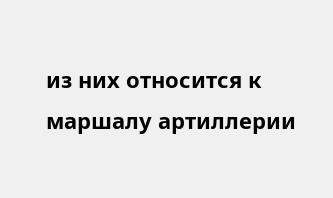из них относится к маршалу артиллерии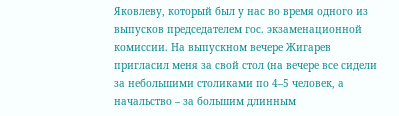Яковлеву, который был у нас во время одного из выпусков председателем гос. экзаменационной комиссии. На выпускном вечере Жигарев пригласил меня за свой стол (на вечере все сидели за небольшими столиками по 4–5 человек, а начальство – за большим длинным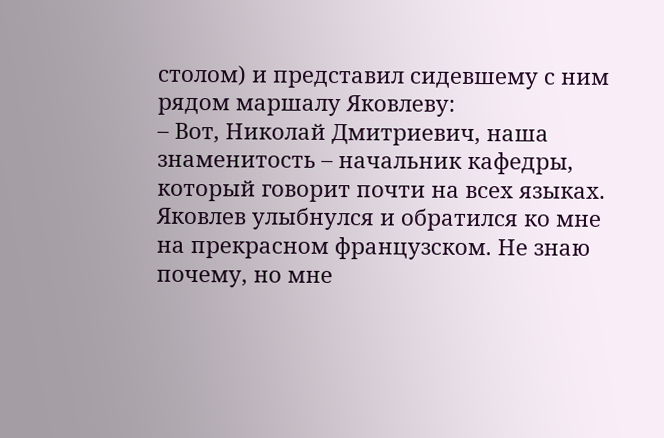столом) и представил сидевшему с ним рядом маршалу Яковлеву:
– Вот, Николай Дмитриевич, наша знаменитость – начальник кафедры, который говорит почти на всех языках.
Яковлев улыбнулся и обратился ко мне на прекрасном французском. Не знаю почему, но мне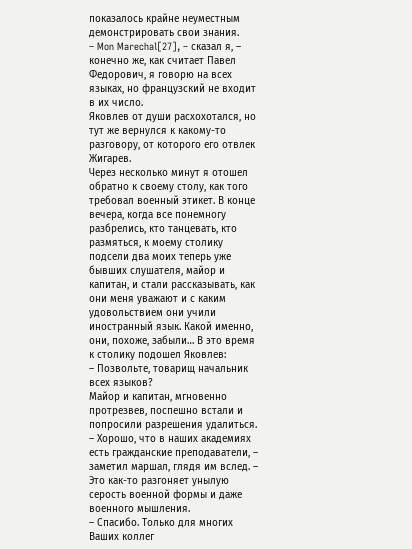показалось крайне неуместным демонстрировать свои знания.
– Mon Marechal[27], – сказал я, – конечно же, как считает Павел Федорович, я говорю на всех языках, но французский не входит в их число.
Яковлев от души расхохотался, но тут же вернулся к какому-то разговору, от которого его отвлек Жигарев.
Через несколько минут я отошел обратно к своему столу, как того требовал военный этикет. В конце вечера, когда все понемногу разбрелись, кто танцевать, кто размяться, к моему столику подсели два моих теперь уже бывших слушателя, майор и капитан, и стали рассказывать, как они меня уважают и с каким удовольствием они учили иностранный язык. Какой именно, они, похоже, забыли… В это время к столику подошел Яковлев:
– Позвольте, товарищ начальник всех языков?
Майор и капитан, мгновенно протрезвев, поспешно встали и попросили разрешения удалиться.
– Хорошо, что в наших академиях есть гражданские преподаватели, – заметил маршал, глядя им вслед. – Это как-то разгоняет унылую серость военной формы и даже военного мышления.
– Спасибо. Только для многих Ваших коллег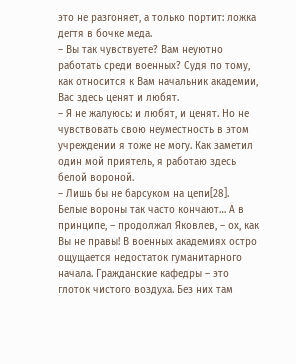это не разгоняет, а только портит: ложка дегтя в бочке меда.
– Вы так чувствуете? Вам неуютно работать среди военных? Судя по тому, как относится к Вам начальник академии, Вас здесь ценят и любят.
– Я не жалуюсь: и любят, и ценят. Но не чувствовать свою неуместность в этом учреждении я тоже не могу. Как заметил один мой приятель, я работаю здесь белой вороной.
– Лишь бы не барсуком на цепи[28]. Белые вороны так часто кончают… А в принципе, – продолжал Яковлев, – ох, как Вы не правы! В военных академиях остро ощущается недостаток гуманитарного начала. Гражданские кафедры – это глоток чистого воздуха. Без них там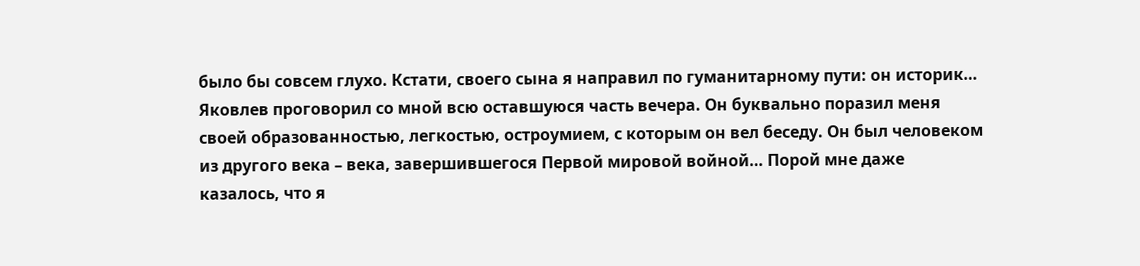было бы совсем глухо. Кстати, своего сына я направил по гуманитарному пути: он историк…
Яковлев проговорил со мной всю оставшуюся часть вечера. Он буквально поразил меня своей образованностью, легкостью, остроумием, с которым он вел беседу. Он был человеком из другого века – века, завершившегося Первой мировой войной… Порой мне даже казалось, что я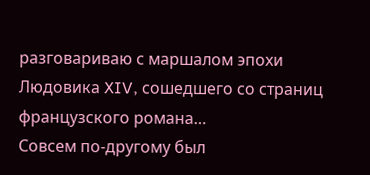разговариваю с маршалом эпохи Людовика XIV, сошедшего со страниц французского романа…
Совсем по-другому был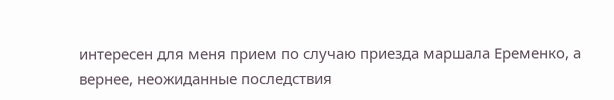интересен для меня прием по случаю приезда маршала Еременко, а вернее, неожиданные последствия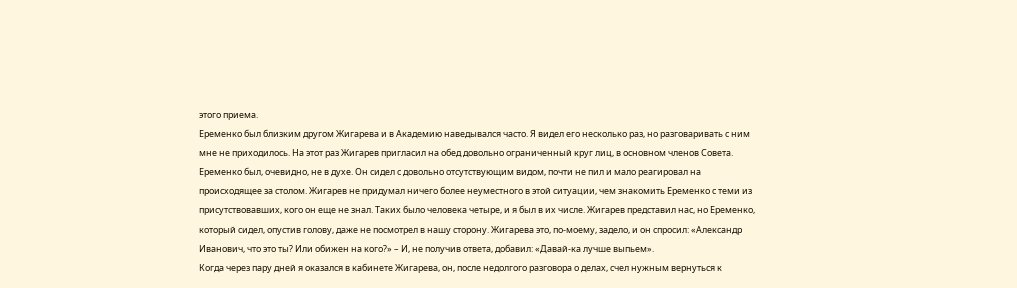этого приема.
Еременко был близким другом Жигарева и в Академию наведывался часто. Я видел его несколько раз, но разговаривать с ним мне не приходилось. На этот раз Жигарев пригласил на обед довольно ограниченный круг лиц, в основном членов Совета. Еременко был, очевидно, не в духе. Он сидел с довольно отсутствующим видом, почти не пил и мало реагировал на происходящее за столом. Жигарев не придумал ничего более неуместного в этой ситуации, чем знакомить Еременко с теми из присутствовавших, кого он еще не знал. Таких было человека четыре, и я был в их числе. Жигарев представил нас, но Еременко, который сидел, опустив голову, даже не посмотрел в нашу сторону. Жигарева это, по-моему, задело, и он спросил: «Александр Иванович, что это ты? Или обижен на кого?» – И, не получив ответа, добавил: «Давай-ка лучше выпьем».
Когда через пару дней я оказался в кабинете Жигарева, он, после недолгого разговора о делах, счел нужным вернуться к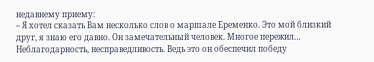недавнему приему:
– Я хотел сказать Вам несколько слов о маршале Еременко. Это мой близкий друг, я знаю его давно. Он замечательный человек. Многое пережил… Неблагодарность, несправедливость. Ведь это он обеспечил победу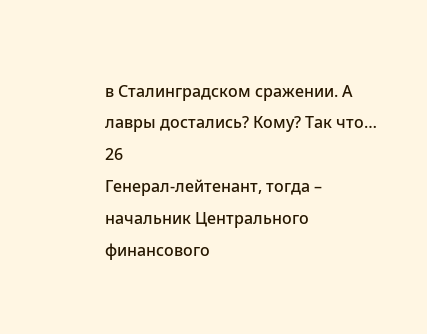в Сталинградском сражении. А лавры достались? Кому? Так что…
26
Генерал-лейтенант, тогда – начальник Центрального финансового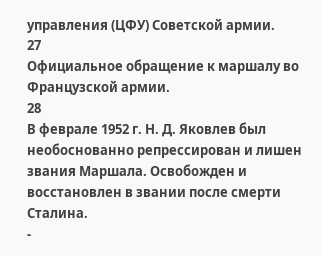управления (ЦФУ) Советской армии.
27
Официальное обращение к маршалу во Французской армии.
28
В феврале 1952 г. Н. Д. Яковлев был необоснованно репрессирован и лишен звания Маршала. Освобожден и восстановлен в звании после смерти Сталина.
-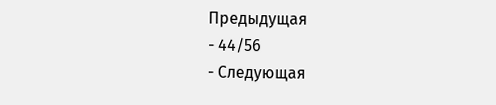Предыдущая
- 44/56
- Следующая